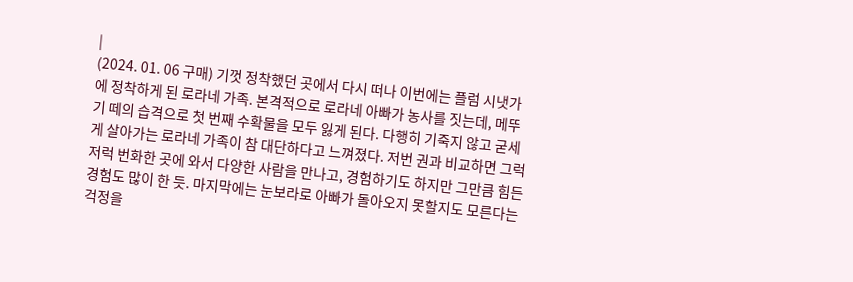|
(2024. 01. 06 구매) 기껏 정착했던 곳에서 다시 떠나 이번에는 플럼 시냇가에 정착하게 된 로라네 가족. 본격적으로 로라네 아빠가 농사를 짓는데, 메뚜기 떼의 습격으로 첫 번째 수확물을 모두 잃게 된다. 다행히 기죽지 않고 굳세게 살아가는 로라네 가족이 참 대단하다고 느껴졌다. 저번 권과 비교하면 그럭저럭 번화한 곳에 와서 다양한 사람을 만나고, 경험하기도 하지만 그만큼 힘든 경험도 많이 한 듯. 마지막에는 눈보라로 아빠가 돌아오지 못할지도 모른다는 걱정을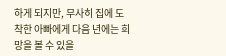하게 되지만, 무사히 집에 도착한 아빠에게 다음 년에는 희망을 볼 수 있을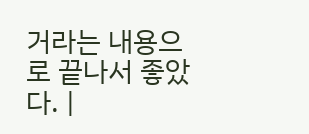거라는 내용으로 끝나서 좋았다. |